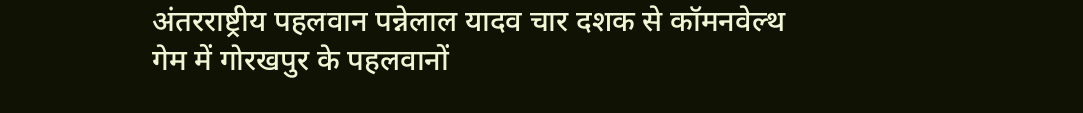अंतरराष्ट्रीय पहलवान पन्नेलाल यादव चार दशक से कॉमनवेल्थ गेम में गोरखपुर के पहलवानों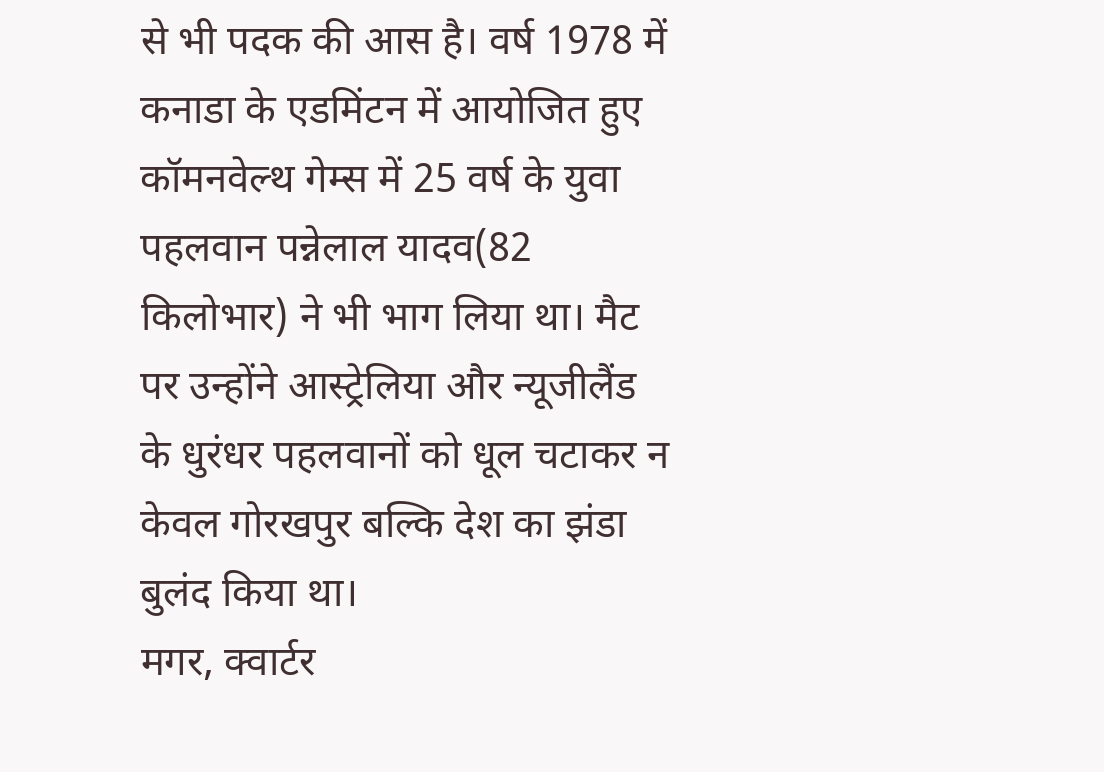से भी पदक की आस है। वर्ष 1978 में कनाडा के एडमिंटन में आयोजित हुए कॉमनवेल्थ गेम्स में 25 वर्ष के युवा पहलवान पन्नेलाल यादव(82 किलोभार) ने भी भाग लिया था। मैट पर उन्होंने आस्ट्रेलिया और न्यूजीलैंड के धुरंधर पहलवानों को धूल चटाकर न केवल गोरखपुर बल्कि देश का झंडा बुलंद किया था।
मगर, क्वार्टर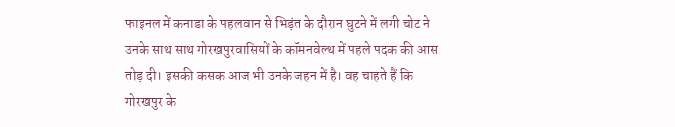फाइनल में कनाडा के पहलवान से भिड़ंत के दौरान घुटने में लगी चोट ने उनके साथ साथ गोरखपुरवासियों के कॉमनवेल्थ में पहले पदक की आस तोड़ दी। इसकी कसक आज भी उनके जहन में है। वह चाहते हैं कि गोरखपुर के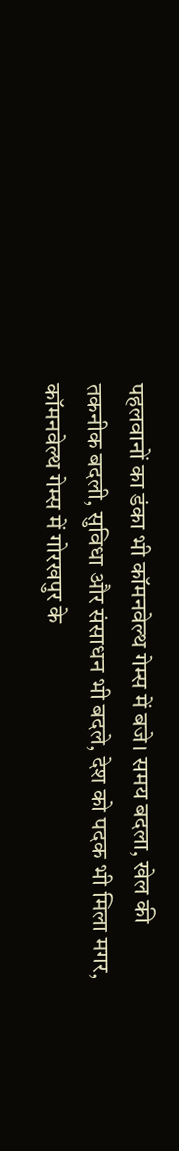पहलवानों का डंका भी कॉमनवेल्थ गेम्स में बजे। समय बदला, खेल की तकनीक बदली, सुविधा और संसाधन भी बदले, देश को पदक भी मिला मगर, कॉमनवेल्थ गेम्स में गोरखपुर के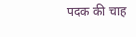पदक की चाह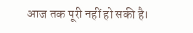आज तक पूरी नहीं हो सकी है।